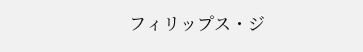フィリップス・ジ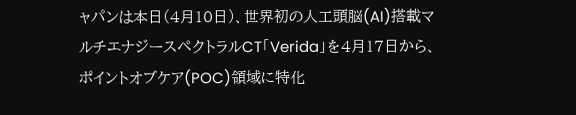ャパンは本日(4月10日)、世界初の人工頭脳(AI)搭載マルチエナジースペクトラルCT「Verida」を4月17日から、ポイントオブケア(POC)領域に特化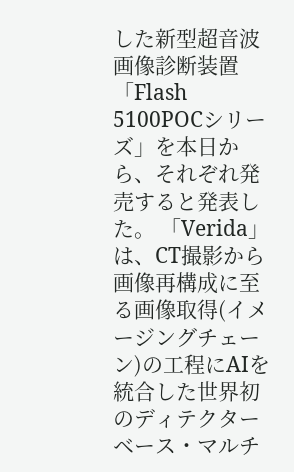した新型超音波画像診断装置「Flash 5100POCシリーズ」を本日から、それぞれ発売すると発表した。 「Verida」は、CT撮影から画像再構成に至る画像取得(イメージングチェーン)の工程にAIを統合した世界初のディテクターベース・マルチ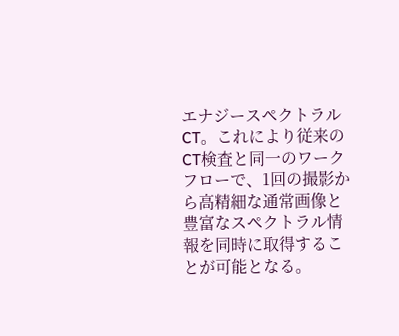エナジースペクトラルCT。これにより従来のCT検査と同一のワークフローで、1回の撮影から高精細な通常画像と豊富なスペクトラル情報を同時に取得することが可能となる。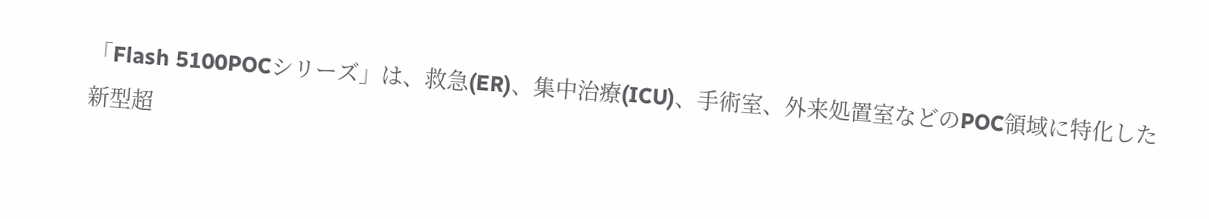「Flash 5100POCシリーズ」は、救急(ER)、集中治療(ICU)、手術室、外来処置室などのPOC領域に特化した新型超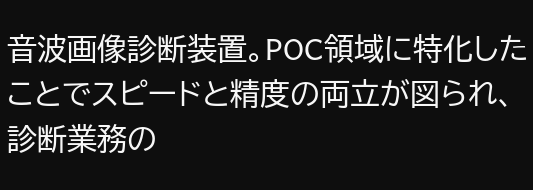音波画像診断装置。POC領域に特化したことでスピードと精度の両立が図られ、診断業務の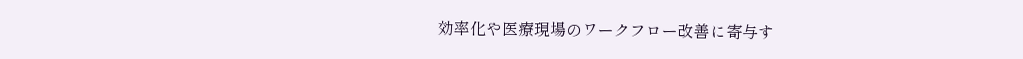効率化や医療現場のワークフロー改善に寄与す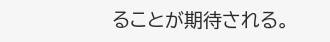ることが期待される。